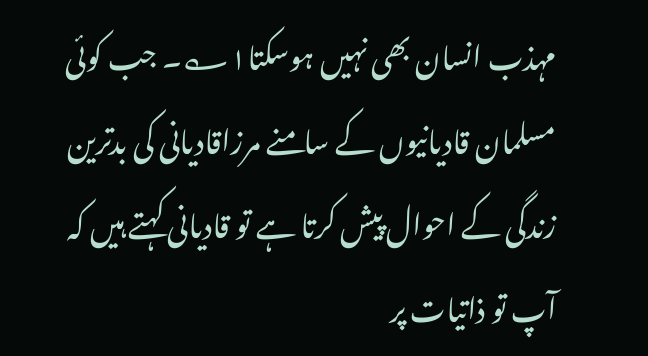مہذب انسان بھی نہیں ہوسکتا۱؎۔ جب کوئی مسلمان قادیانیوں کے سامنے مرزاقادیانی کی بدترین زندگی کے احوال پیش کرتا ہے تو قادیانی کہتے ہیں کہ آپ تو ذاتیات پر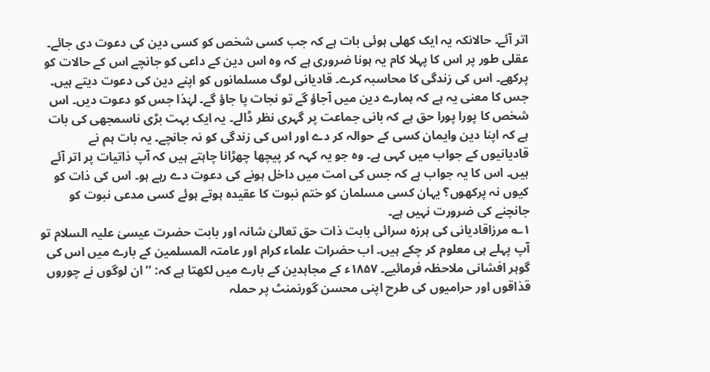اتر آئے۔ حالانکہ یہ ایک کھلی ہوئی بات ہے کہ جب کسی شخص کو کسی دین کی دعوت دی جائے۔ عقلی طور پر اس کا پہلا کام یہ ہونا ضروری ہے کہ وہ اس دین کے داعی کو جانچے اس کے حالات کو پرکھے۔ اس کی زندگی کا محاسبہ کرے۔ قادیانی لوگ مسلمانوں کو اپنے دین کی دعوت دیتے ہیں۔ جس کا معنی یہ ہے کہ ہمارے دین میں آجاؤ گے تو نجات پا جاؤ گے۔ لہٰذا جس کو دعوت دیں۔ اس شخص کا پورا پورا حق ہے کہ بانی جماعت پر گہری نظر ڈالے۔ یہ ایک بہت بڑی ناسمجھی کی بات ہے کہ اپنا دین وایمان کسی کے حوالہ کر دے اور اس کی زندگی کو نہ جانچے۔ یہ بات ہم نے قادیانیوں کے جواب میں کہی ہے۔ وہ جو یہ کہہ کر پیچھا چھڑانا چاہتے ہیں کہ آپ ذاتیات پر اتر آئے ہیں۔ اس کا یہ جواب ہے کہ جس کی امت میں داخل ہونے کی دعوت دے رہے ہو۔ اس کی ذات کو کیوں نہ پرکھوں؟ یہان کسی مسلمان کو ختم نبوت کا عقیدہ ہوتے ہوئے کسی مدعی نبوت کو جانچنے کی ضرورت نہیں ہے۔
۱؎ مرزاقادیانی کی ہرزہ سرائی بابت ذات حق تعالیٰ شانہ اور بابت حضرت عیسیٰ علیہ السلام تو آپ پہلے ہی معلوم کر چکے ہیں۔ اب حضرات علماء کرام اور عامتہ المسلمین کے بارے میں اس کی گوہر افشانی ملاحظہ فرمائیے۔ ۱۸۵۷ء کے مجاہدین کے بارے میں لکھتا ہے کہ: ’’ان لوگوں نے چوروں قذاقوں اور حرامیوں کی طرح اپنی محسن گورنمنٹ پر حملہ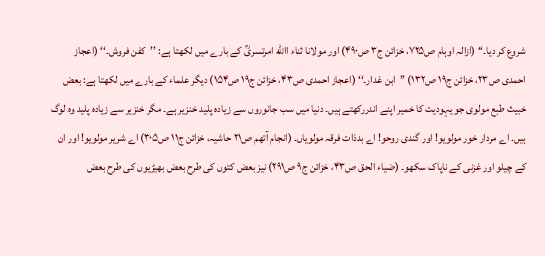شروع کر دیا۔‘‘ (ازالہ اوہام ص۷۲۵، خزائن ج۳ ص۴۹۰) اور مولانا ثناء االله امرتسریؒ کے بارے میں لکھتا ہے: ’’کفن فروش۔‘‘ (اعجاز احمدی ص۲۳، خزائن ج۱۹ ص۱۳۲) ’’ابن غدار۔‘‘ (اعجاز احمدی ص۴۳، خزائن ج۱۹ ص۱۵۴) دیگر علماء کے بارے میں لکھتا ہے: بعض خبیث طبع مولوی جو یہودیت کا خمیر اپنے اندررکھتے ہیں۔ دنیا میں سب جانوروں سے زیادہ پلید خنزیر ہے۔ مگر خنزیر سے زیادہ پلید وہ لوگ ہیں۔ اے مردار خور مولویو! اور گندی روحو! اے بدذات فرقہ مولویاں۔ (انجام آتھم ص۲۱ حاشیہ، خزائن ج۱۱ ص۳۰۵) اے شریر مولویو! اور ان کے چیلو اور غزنی کے ناپاک سکھو۔ (ضیاء الحق ص۴۳، خزائن ج۹ ص۲۹۱) نیز بعض کتوں کی طرح بعض بھیڑیوں کی طرح بعض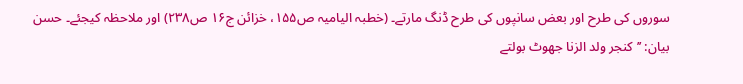سوروں کی طرح اور بعض سانپوں کی طرح ڈنگ مارتے۔ (خطبہ الیامیہ ص۱۵۵، خزائن ج۱۶ ص۲۳۸) اور ملاحظہ کیجئے۔ حسن بیان: ’’کنجر ولد الزنا جھوٹ بولتے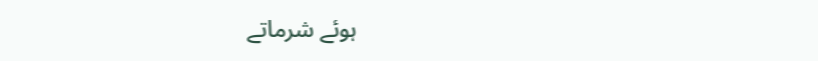ہوئے شرماتے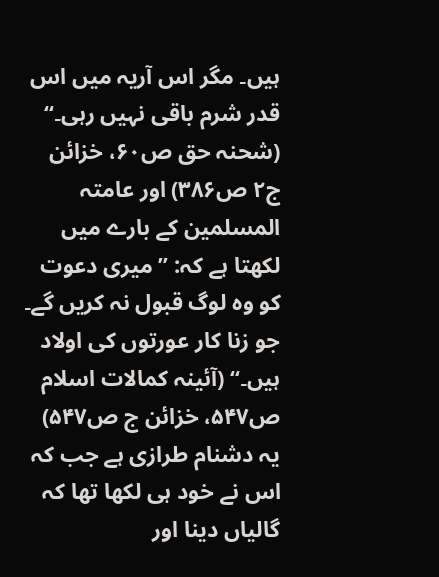ہیں۔ مگر اس آریہ میں اس قدر شرم باقی نہیں رہی۔‘‘ (شحنہ حق ص۶۰، خزائن ج۲ ص۳۸۶) اور عامتہ المسلمین کے بارے میں لکھتا ہے کہ: ’’میری دعوت کو وہ لوگ قبول نہ کریں گے۔ جو زنا کار عورتوں کی اولاد ہیں۔‘‘ (آئینہ کمالات اسلام ص۵۴۷، خزائن ج ص۵۴۷) یہ دشنام طرازی ہے جب کہ اس نے خود ہی لکھا تھا کہ گالیاں دینا اور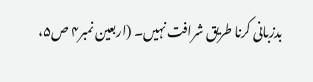بدزبانی کرنا طریق شرافت نہیں۔ (اربعین نمبر۴ ص۵،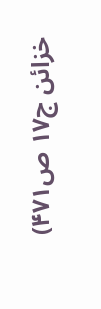خزائن ج۱۷ ص۴۷۱)